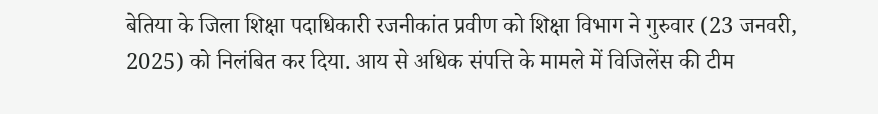बेतिया के जिला शिक्षा पदाधिकारी रजनीकांत प्रवीण को शिक्षा विभाग ने गुरुवार (23 जनवरी, 2025) को निलंबित कर दिया. आय से अधिक संपत्ति के मामले में विजिलेंस की टीम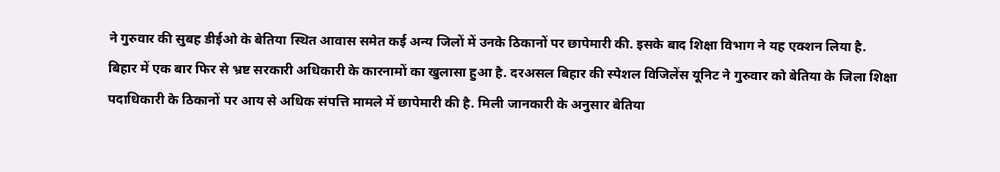ने गुरुवार की सुबह डीईओ के बेतिया स्थित आवास समेत कई अन्य जिलों में उनके ठिकानों पर छापेमारी की. इसके बाद शिक्षा विभाग ने यह एक्शन लिया है.
बिहार में एक बार फिर से भ्रष्ट सरकारी अधिकारी के कारनामों का खुलासा हुआ है. दरअसल बिहार की स्पेशल विजिलेंस यूनिट ने गुरुवार को बेतिया के जिला शिक्षा पदाधिकारी के ठिकानों पर आय से अधिक संपत्ति मामले में छापेमारी की है. मिली जानकारी के अनुसार बेतिया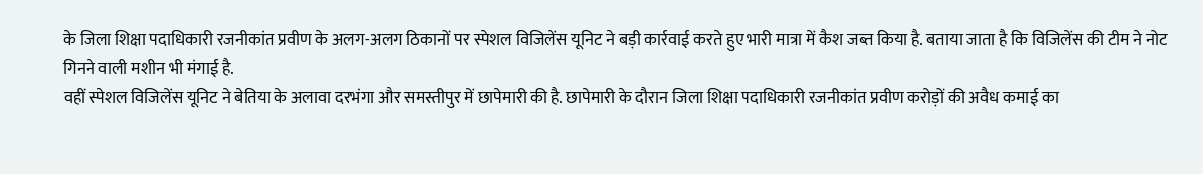के जिला शिक्षा पदाधिकारी रजनीकांत प्रवीण के अलग-अलग ठिकानों पर स्पेशल विजिलेंस यूनिट ने बड़ी कार्रवाई करते हुए भारी मात्रा में कैश जब्त किया है. बताया जाता है कि विजिलेंस की टीम ने नोट गिनने वाली मशीन भी मंगाई है.
वहीं स्पेशल विजिलेंस यूनिट ने बेतिया के अलावा दरभंगा और समस्तीपुर में छापेमारी की है. छापेमारी के दौरान जिला शिक्षा पदाधिकारी रजनीकांत प्रवीण करोड़ों की अवैध कमाई का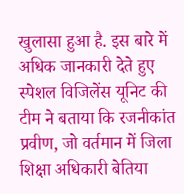खुलासा हुआ है. इस बारे में अधिक जानकारी देते हुए स्पेशल विजिलेंस यूनिट की टीम ने बताया कि रजनीकांत प्रवीण, जो वर्तमान में जिला शिक्षा अधिकारी बेतिया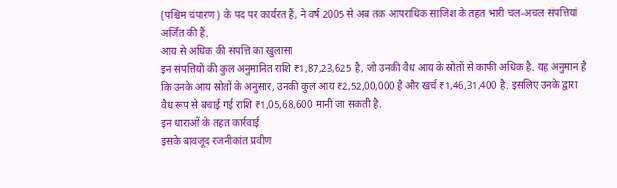(पश्चिम चंपारण) के पद पर कार्यरत हैं, ने वर्ष 2005 से अब तक आपराधिक साजिश के तहत भारी चल-अचल संपत्तियां अर्जित की हैं.
आय से अधिक की संपत्ति का खुलासा
इन संपत्तियों की कुल अनुमानित राशि ₹1,87,23,625 है, जो उनकी वैध आय के स्रोतों से काफी अधिक है. यह अनुमान है कि उनके आय स्रोतों के अनुसार, उनकी कुल आय ₹2,52,00,000 है और खर्च ₹1,46,31,400 है. इसलिए उनके द्वारा वैध रूप से बचाई गई राशि ₹1,05,68,600 मानी जा सकती है.
इन धाराओं के तहत कार्रवाई
इसके बावजूद रजनीकांत प्रवीण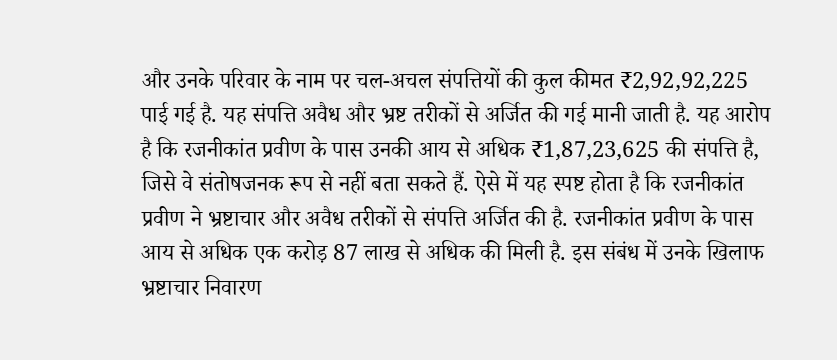और उनके परिवार के नाम पर चल-अचल संपत्तियों की कुल कीमत ₹2,92,92,225 पाई गई है. यह संपत्ति अवैध और भ्रष्ट तरीकों से अर्जित की गई मानी जाती है. यह आरोप है कि रजनीकांत प्रवीण के पास उनकी आय से अधिक ₹1,87,23,625 की संपत्ति है, जिसे वे संतोषजनक रूप से नहीं बता सकते हैं. ऐसे में यह स्पष्ट होता है कि रजनीकांत प्रवीण ने भ्रष्टाचार और अवैध तरीकों से संपत्ति अर्जित की है. रजनीकांत प्रवीण के पास आय से अधिक एक करोड़ 87 लाख से अधिक की मिली है. इस संबंध में उनके खिलाफ भ्रष्टाचार निवारण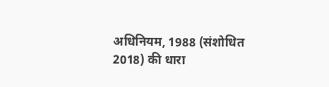अधिनियम, 1988 (संशोधित 2018) की धारा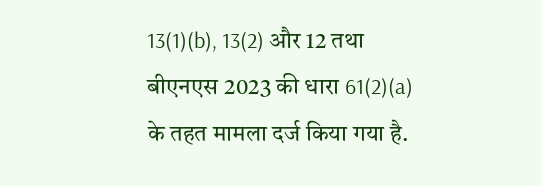13(1)(b), 13(2) और 12 तथा बीएनएस 2023 की धारा 61(2)(a) के तहत मामला दर्ज किया गया है.